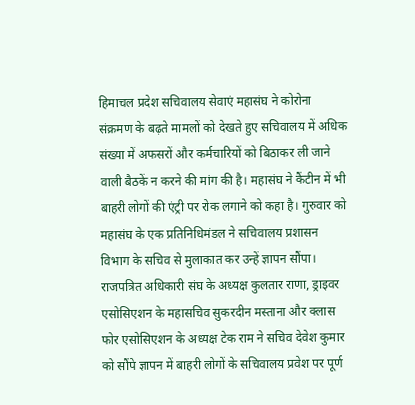हिमाचल प्रदेश सचिवालय सेवाएं महासंघ ने कोरोना संक्रमण के बढ़ते मामलों को देखते हुए सचिवालय में अधिक संख्या में अफसरों और कर्मचारियों को बिठाकर ली जाने वाली बैठकें न करने की मांग की है। महासंघ ने कैंटीन में भी बाहरी लोगों की एंट्री पर रोक लगाने को कहा है। गुरुवार को महासंघ के एक प्रतिनिधिमंडल ने सचिवालय प्रशासन विभाग के सचिव से मुलाकात कर उन्हें ज्ञापन सौंपा। राजपत्रित अधिकारी संघ के अध्यक्ष कुलतार राणा, ड्राइवर एसोसिएशन के महासचिव सुकरदीन मस्ताना और क्लास फोर एसोसिएशन के अध्यक्ष टेक राम ने सचिव देवेश कुमार को सौंपे ज्ञापन में बाहरी लोगों के सचिवालय प्रवेश पर पूर्ण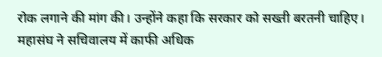रोक लगाने की मांग की। उन्होंने कहा कि सरकार को सख्ती बरतनी चाहिए। महासंघ ने सचिवालय में काफी अधिक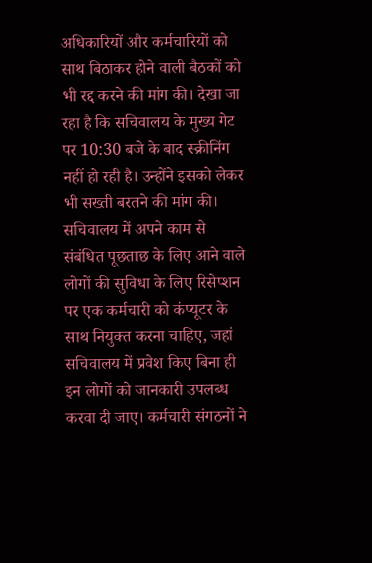अधिकारियों और कर्मचारियों को साथ बिठाकर होने वाली बैठकों को भी रद्द करने की मांग की। देखा जा रहा है कि सचिवालय के मुख्य गेट पर 10:30 बजे के बाद स्क्रीनिंग नहीं हो रही है। उन्होंने इसको लेकर भी सख्ती बरतने की मांग की।
सचिवालय में अपने काम से संबंधित पूछताछ के लिए आने वाले लोगों की सुविधा के लिए रिसेप्शन पर एक कर्मचारी को कंप्यूटर के साथ नियुक्त करना चाहिए, जहां सचिवालय में प्रवेश किए बिना ही इन लोगों को जानकारी उपलब्ध करवा दी जाए। कर्मचारी संगठनों ने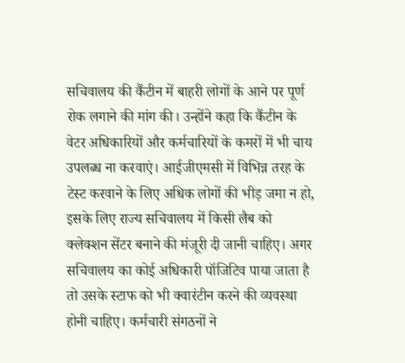सचिवालय की कैंटीन में बाहरी लोगों के आने पर पूर्ण रोक लगाने की मांग की। उन्होंने कहा कि कैंटीन के वेटर अधिकारियों और कर्मचारियों के कमरों में भी चाय उपलब्ध ना करवाएं। आईजीएमसी में विभिन्न तरह के टेस्ट करवाने के लिए अधिक लोगों की भीड़ जमा न हो, इसके लिए राज्य सचिवालय में किसी लैब को क्लेक्शन सेंटर बनाने की मंजूरी दी जानी चाहिए। अगर सचिवालय का कोई अधिकारी पॉजिटिव पाया जाता है तो उसके स्टाफ को भी क्वारंटीन करने की व्यवस्था होनी चाहिए। कर्मचारी संगठनों ने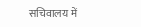सचिवालय में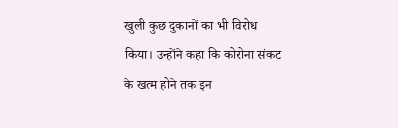खुली कुछ दुकानों का भी विरोध किया। उन्होंने कहा कि कोरोना संकट के खत्म होने तक इन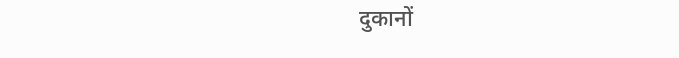दुकानों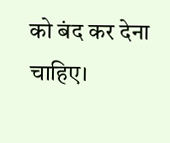को बंद कर देना चाहिए।